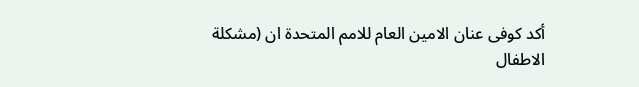أكد كوفى عنان الامين العام للامم المتحدة ان (مشكلة الاطفال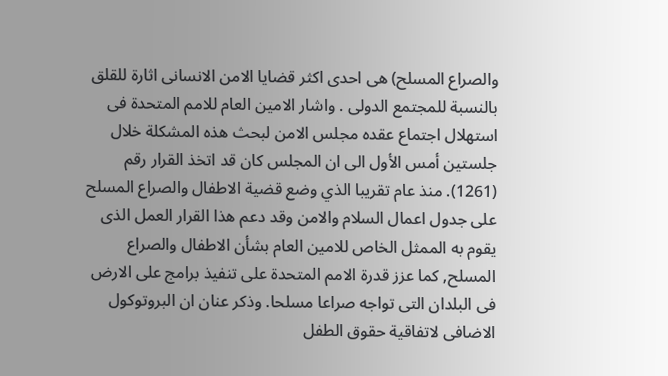والصراع المسلح) هى احدى اكثر قضايا الامن الانسانى اثارة للقلق بالنسبة للمجتمع الدولى . واشار الامين العام للامم المتحدة فى استهلال اجتماع عقده مجلس الامن لبحث هذه المشكلة خلال جلستين أمس الأول الى ان المجلس كان قد اتخذ القرار رقم (1261). منذ عام تقريبا الذي وضع قضية الاطفال والصراع المسلح على جدول اعمال السلام والامن وقد دعم هذا القرار العمل الذى يقوم به الممثل الخاص للامين العام بشأن الاطفال والصراع المسلح, كما عزز قدرة الامم المتحدة على تنفيذ برامج على الارض فى البلدان التى تواجه صراعا مسلحا. وذكر عنان ان البروتوكول الاضافى لاتفاقية حقوق الطفل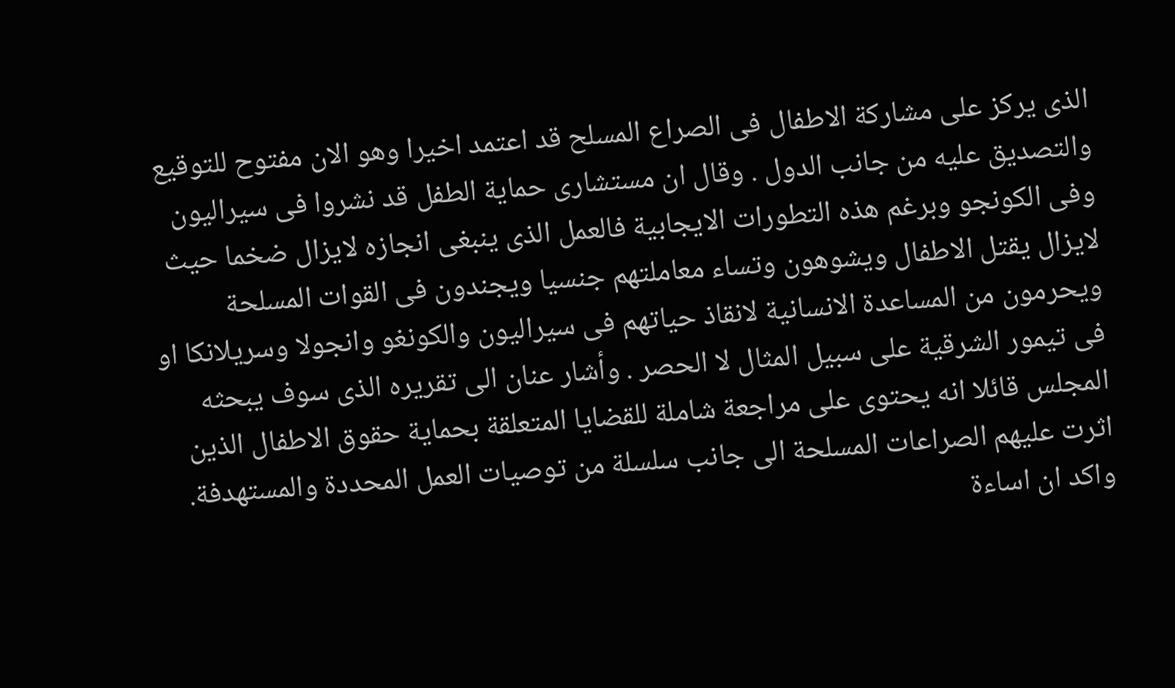الذى يركز على مشاركة الاطفال فى الصراع المسلح قد اعتمد اخيرا وهو الان مفتوح للتوقيع والتصديق عليه من جانب الدول . وقال ان مستشارى حماية الطفل قد نشروا فى سيراليون وفى الكونجو وبرغم هذه التطورات الايجابية فالعمل الذى ينبغى انجازه لايزال ضخما حيث لايزال يقتل الاطفال ويشوهون وتساء معاملتهم جنسيا ويجندون فى القوات المسلحة ويحرمون من المساعدة الانسانية لانقاذ حياتهم فى سيراليون والكونغو وانجولا وسريلانكا او فى تيمور الشرقية على سبيل المثال لا الحصر . وأشار عنان الى تقريره الذى سوف يبحثه المجلس قائلا انه يحتوى على مراجعة شاملة للقضايا المتعلقة بحماية حقوق الاطفال الذين اثرت عليهم الصراعات المسلحة الى جانب سلسلة من توصيات العمل المحددة والمستهدفة. واكد ان اساءة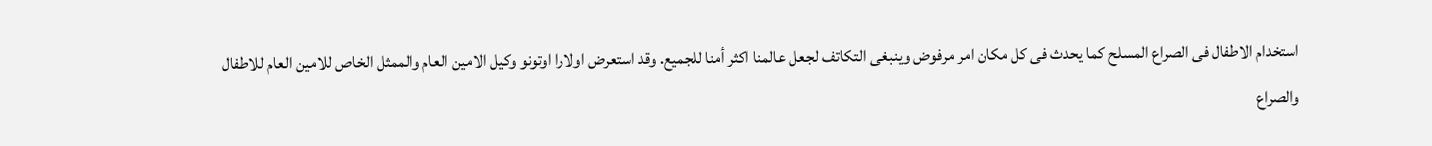استخدام الاطفال فى الصراع المسلح كما يحدث فى كل مكان امر مرفوض وينبغى التكاتف لجعل عالمنا اكثر أمنا للجميع. وقد استعرض اولارا اوتونو وكيل الامين العام والممثل الخاص للامين العام للاطفال والصراع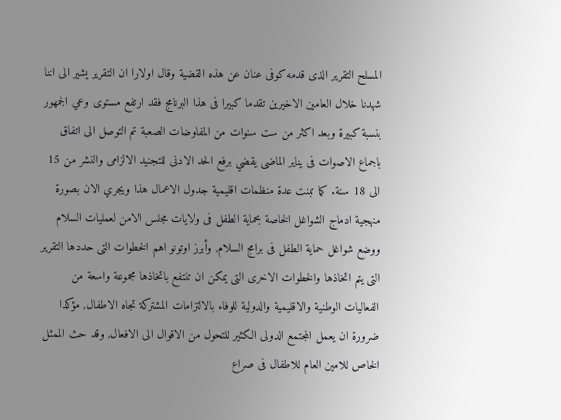المسلح التقرير الذى قدمه كوفى عنان عن هذه القضية وقال اولارا ان التقرير يشير الى اننا شهدنا خلال العامين الاخيرين تقدما كبيرا فى هذا البرنامج فقد ارتفع مستوى وعي الجمهور بنسبة كبيرة وبعد اكثر من ست سنوات من المفاوضات الصعبة تم التوصل الى اتفاق باجماع الاصوات فى يناير الماضى يقضي برفع الحد الادنى للتجنيد الالزامى والنشر من 15 الى 18 سنة. كما تبنت عدة منظمات اقليمية جدول الاعمال هذا ويجري الان بصورة منهجية ادماج الشواغل الخاصة بحماية الطفل فى ولايات مجلس الامن لعمليات السلام ووضع شواغل حماية الطفل فى برامج السلام, وأبرز اوتونو اهم الخطوات التى حددها التقرير التى يتم اتخاذها والخطوات الاخرى التى يمكن ان تنتفع باتخاذها مجموعة واسعة من الفعاليات الوطنية والاقليمية والدولية للوفاء بالالتزامات المشتركة تجاه الاطفال, مؤكدا ضرورة ان يعمل المجتمع الدولى الكثير للتحول من الاقوال الى الافعال, وقد حث الممثل الخاص للامين العام للاطفال فى صراع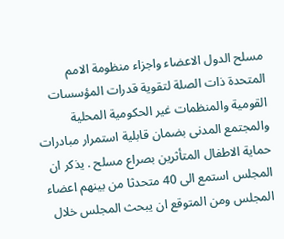مسلح الدول الاعضاء واجزاء منظومة الامم المتحدة ذات الصلة لتقوية قدرات المؤسسات القومية والمنظمات غير الحكومية المحلية والمجتمع المدنى بضمان قابلية استمرار مبادرات حماية الاطفال المتأثرين بصراع مسلح . يذكر ان المجلس استمع الى 40 متحدثا من بينهم اعضاء المجلس ومن المتوقع ان يبحث المجلس خلال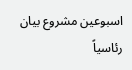اسبوعين مشروع بيان رئاسياً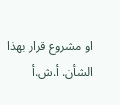او مشروع قرار بهذا الشأن. أ.ش.أ